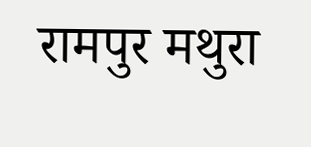रामपुर मथुरा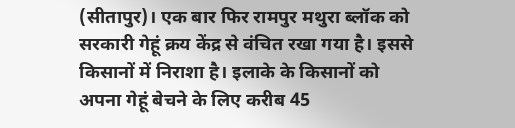(सीतापुर)। एक बार फिर रामपुर मथुरा ब्लॉक को सरकारी गेहूं क्रय केंद्र से वंचित रखा गया है। इससे किसानों में निराशा है। इलाके के किसानों को अपना गेहूं बेचने के लिए करीब 45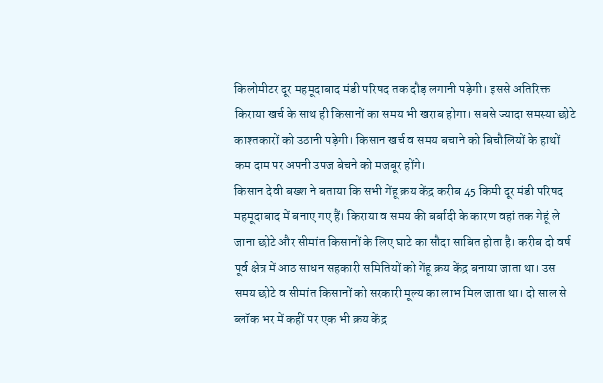किलोमीटर दूर महमूदाबाद मंडी परिषद तक दौड़ लगानी पड़ेगी। इससे अतिरिक्त किराया खर्च के साथ ही किसानों का समय भी खराब होगा। सबसे ज्यादा समस्या छोटे काश्तकारों को उठानी पड़ेगी। किसान खर्च व समय बचाने को बिचौलियों के हाथों कम दाम पर अपनी उपज बेचने को मजबूर होंगे।
किसान देवी बख्श ने बताया कि सभी गेंहू क्रय केंद्र करीब 45 किमी दूर मंडी परिषद महमूदाबाद में बनाए गए हैं। किराया व समय की बर्बादी के कारण वहां तक गेहूं ले जाना छोटे और सीमांत किसानों के लिए घाटे का सौदा साबित होता है। करीब दो वर्ष पूर्व क्षेत्र में आठ साधन सहकारी समितियों को गेंहू क्रय केंद्र बनाया जाता था। उस समय छोटे व सीमांत किसानों को सरकारी मूल्य का लाभ मिल जाता था। दो साल से ब्लॉक भर में कहीं पर एक भी क्रय केंद्र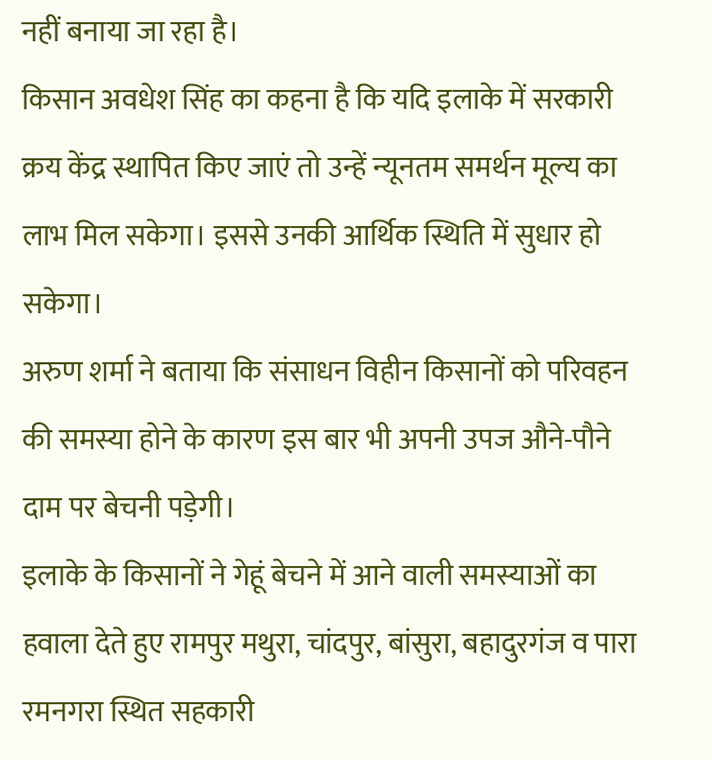नहीं बनाया जा रहा है।
किसान अवधेश सिंह का कहना है कि यदि इलाके में सरकारी क्रय केंद्र स्थापित किए जाएं तो उन्हें न्यूनतम समर्थन मूल्य का लाभ मिल सकेगा। इससे उनकी आर्थिक स्थिति में सुधार हो सकेगा।
अरुण शर्मा ने बताया कि संसाधन विहीन किसानों को परिवहन की समस्या होने के कारण इस बार भी अपनी उपज औने-पौने दाम पर बेचनी पड़ेगी।
इलाके के किसानों ने गेहूं बेचने में आने वाली समस्याओं का हवाला देते हुए रामपुर मथुरा, चांदपुर, बांसुरा, बहादुरगंज व पारा रमनगरा स्थित सहकारी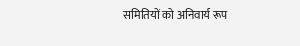समितियों को अनिवार्य रूप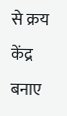से क्रय केंद्र बनाए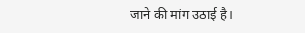जाने की मांग उठाई है।